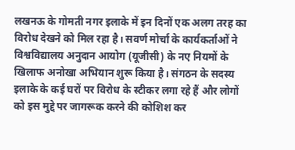लखनऊ के गोमती नगर इलाके में इन दिनों एक अलग तरह का विरोध देखने को मिल रहा है। सवर्ण मोर्चा के कार्यकर्ताओं ने विश्वविद्यालय अनुदान आयोग (यूजीसी) के नए नियमों के खिलाफ अनोखा अभियान शुरू किया है। संगठन के सदस्य इलाके के कई घरों पर विरोध के स्टीकर लगा रहे हैं और लोगों को इस मुद्दे पर जागरूक करने की कोशिश कर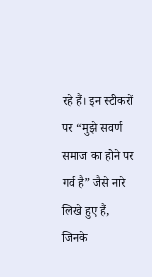रहे हैं। इन स्टीकरों पर “मुझे सवर्ण समाज का होने पर गर्व है” जैसे नारे लिखे हुए हैं, जिनके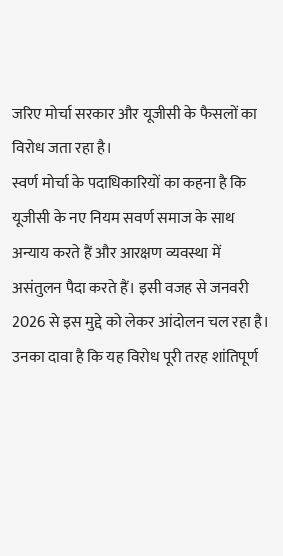जरिए मोर्चा सरकार और यूजीसी के फैसलों का विरोध जता रहा है।
स्वर्ण मोर्चा के पदाधिकारियों का कहना है कि यूजीसी के नए नियम सवर्ण समाज के साथ अन्याय करते हैं और आरक्षण व्यवस्था में असंतुलन पैदा करते हैं। इसी वजह से जनवरी 2026 से इस मुद्दे को लेकर आंदोलन चल रहा है। उनका दावा है कि यह विरोध पूरी तरह शांतिपूर्ण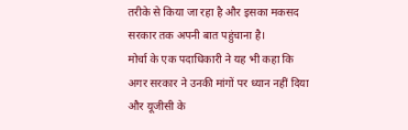तरीके से किया जा रहा है और इसका मकसद सरकार तक अपनी बात पहुंचाना है।
मोर्चा के एक पदाधिकारी ने यह भी कहा कि अगर सरकार ने उनकी मांगों पर ध्यान नहीं दिया और यूजीसी के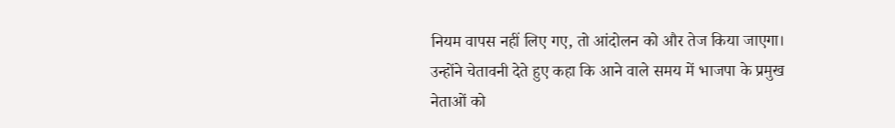नियम वापस नहीं लिए गए, तो आंदोलन को और तेज किया जाएगा। उन्होंने चेतावनी देते हुए कहा कि आने वाले समय में भाजपा के प्रमुख नेताओं को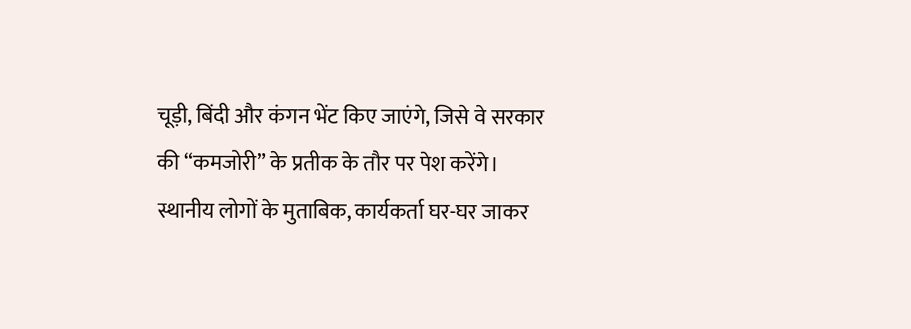चूड़ी, बिंदी और कंगन भेंट किए जाएंगे, जिसे वे सरकार की “कमजोरी” के प्रतीक के तौर पर पेश करेंगे।
स्थानीय लोगों के मुताबिक, कार्यकर्ता घर-घर जाकर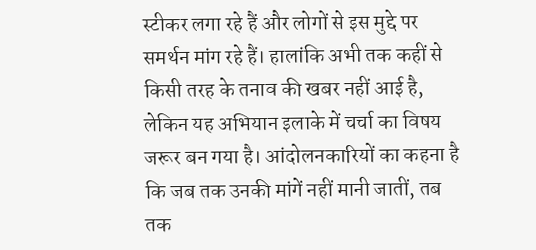स्टीकर लगा रहे हैं और लोगों से इस मुद्दे पर समर्थन मांग रहे हैं। हालांकि अभी तक कहीं से किसी तरह के तनाव की खबर नहीं आई है, लेकिन यह अभियान इलाके में चर्चा का विषय जरूर बन गया है। आंदोलनकारियों का कहना है कि जब तक उनकी मांगें नहीं मानी जातीं, तब तक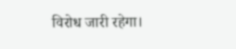विरोध जारी रहेगा।